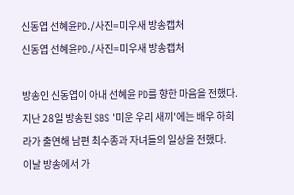신동엽 선혜윤PD./사진=미우새 방송캡처
신동엽 선혜윤PD./사진=미우새 방송캡처

방송인 신동엽이 아내 선혜윤 PD를 향한 마음을 전했다. 지난 28일 방송된 SBS '미운 우리 새끼'에는 배우 하희라가 출연해 남편 최수종과 자녀들의 일상을 전했다.
이날 방송에서 가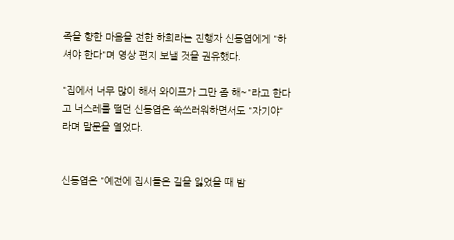족을 향한 마음을 전한 하희라는 진행자 신동엽에게 "하셔야 한다"며 영상 편지 보낼 것을 권유했다.

"집에서 너무 많이 해서 와이프가 그만 좀 해~"라고 한다고 너스레를 떨던 신동엽은 쑥쓰러워하면서도 "자기야"라며 말문을 열었다.


신동엽은 "예전에 집시들은 길을 잃었을 때 밤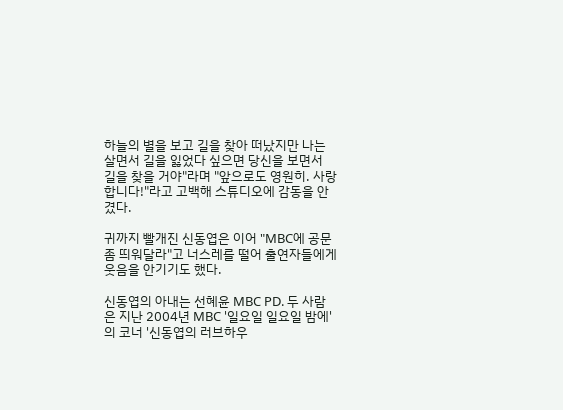하늘의 별을 보고 길을 찾아 떠났지만 나는 살면서 길을 잃었다 싶으면 당신을 보면서 길을 찾을 거야"라며 "앞으로도 영원히. 사랑합니다!"라고 고백해 스튜디오에 감동을 안겼다.

귀까지 빨개진 신동엽은 이어 "MBC에 공문 좀 띄워달라"고 너스레를 떨어 출연자들에게 웃음을 안기기도 했다.

신동엽의 아내는 선혜윤 MBC PD. 두 사람은 지난 2004년 MBC '일요일 일요일 밤에'의 코너 '신동엽의 러브하우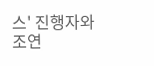스' 진행자와 조연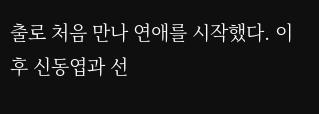출로 처음 만나 연애를 시작했다. 이후 신동엽과 선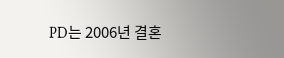PD는 2006년 결혼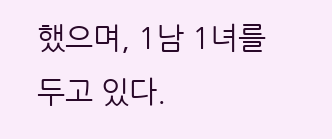했으며, 1남 1녀를 두고 있다.